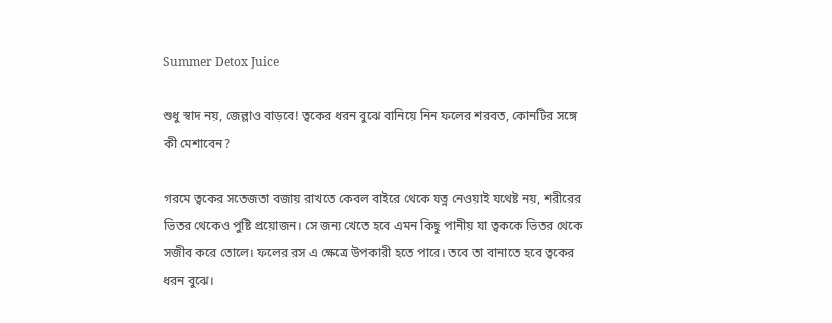Summer Detox Juice

শুধু স্বাদ নয়, জেল্লাও বাড়বে! ত্বকের ধরন বুঝে বানিয়ে নিন ফলের শরবত, কোনটির সঙ্গে কী মেশাবেন?

গরমে ত্বকের সতেজতা বজায় রাখতে কেবল বাইরে থেকে যত্ন নেওয়াই যথেষ্ট নয়, শরীরের ভিতর থেকেও পুষ্টি প্রয়োজন। সে জন্য খেতে হবে এমন কিছু পানীয় যা ত্বককে ভিতর থেকে সজীব করে তোলে। ফলের রস এ ক্ষেত্রে উপকারী হতে পারে। তবে তা বানাতে হবে ত্বকের ধরন বুঝে।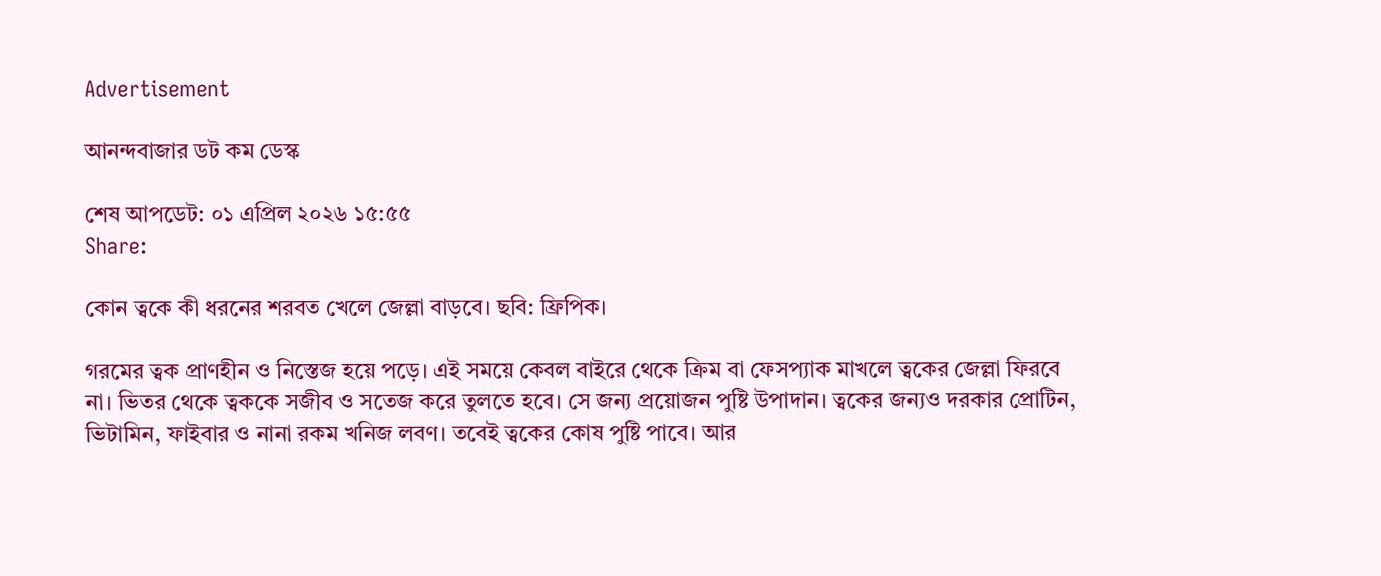Advertisement

আনন্দবাজার ডট কম ডেস্ক

শেষ আপডেট: ০১ এপ্রিল ২০২৬ ১৫:৫৫
Share:

কোন ত্বকে কী ধরনের শরবত খেলে জেল্লা বাড়বে। ছবি: ফ্রিপিক।

গরমের ত্বক প্রাণহীন ও নিস্তেজ হয়ে পড়ে। এই সময়ে কেবল বাইরে থেকে ক্রিম বা ফেসপ্যাক মাখলে ত্বকের জেল্লা ফিরবে না। ভিতর থেকে ত্বককে সজীব ও সতেজ করে তুলতে হবে। সে জন্য প্রয়োজন পুষ্টি উপাদান। ত্বকের জন্যও দরকার প্রোটিন, ভিটামিন, ফাইবার ও নানা রকম খনিজ লবণ। তবেই ত্বকের কোষ পুষ্টি পাবে। আর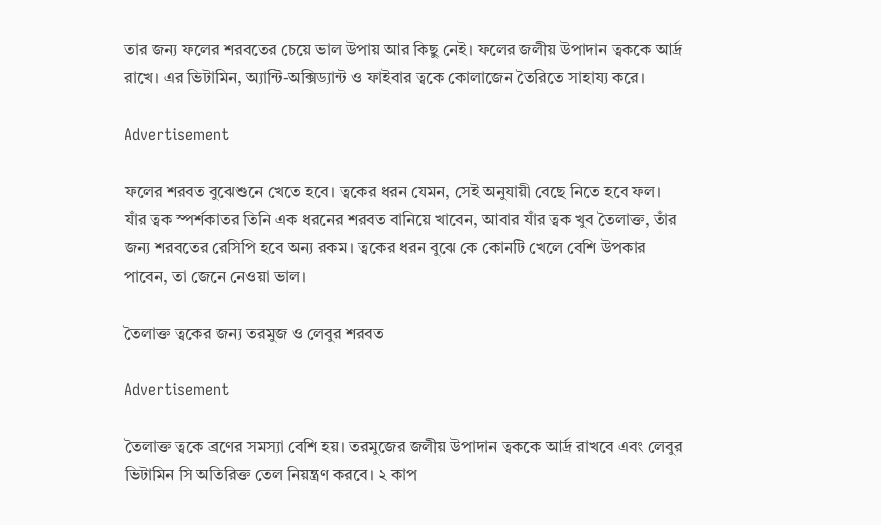তার জন্য ফলের শরবতের চেয়ে ভাল উপায় আর কিছু নেই। ফলের জলীয় উপাদান ত্বককে আর্দ্র রাখে। এর ভিটামিন, অ্যান্টি-অক্সিড্যান্ট ও ফাইবার ত্বকে কোলাজেন তৈরিতে সাহায্য করে।

Advertisement

ফলের শরবত বুঝেশুনে খেতে হবে। ত্বকের ধরন যেমন, সেই অনুযায়ী বেছে নিতে হবে ফল। যাঁর ত্বক স্পর্শকাতর তিনি এক ধরনের শরবত বানিয়ে খাবেন, আবার যাঁর ত্বক খুব তৈলাক্ত, তাঁর জন্য শরবতের রেসিপি হবে অন্য রকম। ত্বকের ধরন বুঝে কে কোনটি খেলে বেশি উপকার পাবেন, তা জেনে নেওয়া ভাল।

তৈলাক্ত ত্বকের জন্য তরমুজ ও লেবুর শরবত

Advertisement

তৈলাক্ত ত্বকে ব্রণের সমস্যা বেশি হয়। তরমুজের জলীয় উপাদান ত্বককে আর্দ্র রাখবে এবং লেবুর ভিটামিন সি অতিরিক্ত তেল নিয়ন্ত্রণ করবে। ২ কাপ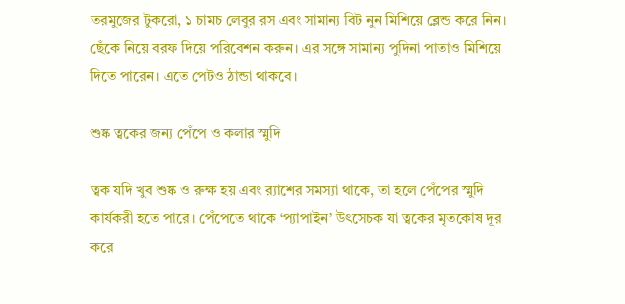তরমুজের টুকরো, ১ চামচ লেবুর রস এবং সামান্য বিট নুন মিশিয়ে ব্লেন্ড করে নিন। ছেঁকে নিয়ে বরফ দিয়ে পরিবেশন করুন। এর সঙ্গে সামান্য পুদিনা পাতাও মিশিয়ে দিতে পারেন। এতে পেটও ঠান্ডা থাকবে।

শুষ্ক ত্বকের জন্য পেঁপে ও কলার স্মুদি

ত্বক যদি খুব শুষ্ক ও রুক্ষ হয় এবং র‌্যাশের সমস্যা থাকে, তা হলে পেঁপের স্মুদি কার্যকরী হতে পারে। পেঁপেতে থাকে ‘প্যাপাইন’ উৎসেচক যা ত্বকের মৃতকোষ দূর করে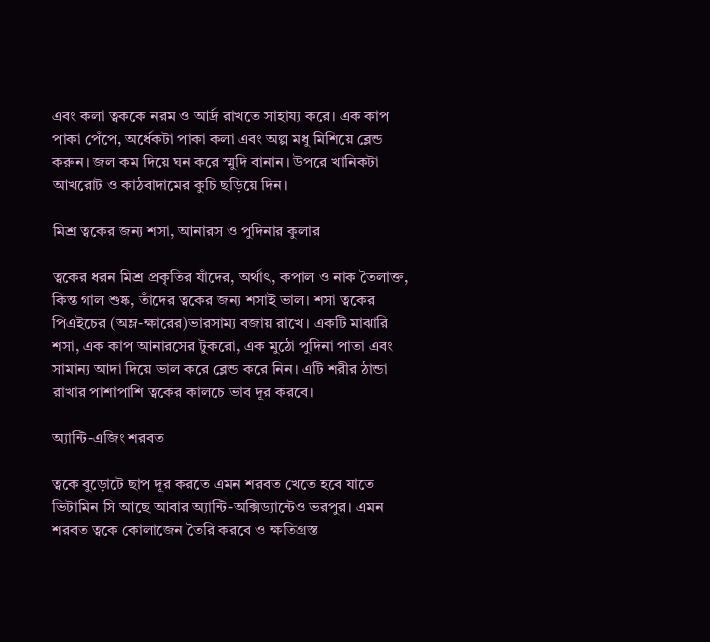এবং কলা ত্বককে নরম ও আর্দ্র রাখতে সাহায্য করে। এক কাপ পাকা পেঁপে, অর্ধেকটা পাকা কলা এবং অল্প মধু মিশিয়ে ব্লেন্ড করুন। জল কম দিয়ে ঘন করে স্মুদি বানান। উপরে খানিকটা আখরোট ও কাঠবাদামের কুচি ছড়িয়ে দিন।

মিশ্র ত্বকের জন্য শসা, আনারস ও পুদিনার কুলার

ত্বকের ধরন মিশ্র প্রকৃতির যাঁদের, অর্থাৎ, কপাল ও নাক তৈলাক্ত, কিন্ত গাল শুষ্ক, তাঁদের ত্বকের জন্য শসাই ভাল। শসা ত্বকের পিএইচের (অম্ল-ক্ষারের)ভারসাম্য বজায় রাখে। একটি মাঝারি শসা, এক কাপ আনারসের টুকরো, এক মুঠো পুদিনা পাতা এবং সামান্য আদা দিয়ে ভাল করে ব্লেন্ড করে নিন। এটি শরীর ঠান্ডা রাখার পাশাপাশি ত্বকের কালচে ভাব দূর করবে।

অ্যান্টি-এজিং শরবত

ত্বকে বুড়োটে ছাপ দূর করতে এমন শরবত খেতে হবে যাতে ভিটামিন সি আছে আবার অ্যান্টি-অক্সিড্যান্টেও ভরপুর। এমন শরবত ত্বকে কোলাজেন তৈরি করবে ও ক্ষতিগ্রস্ত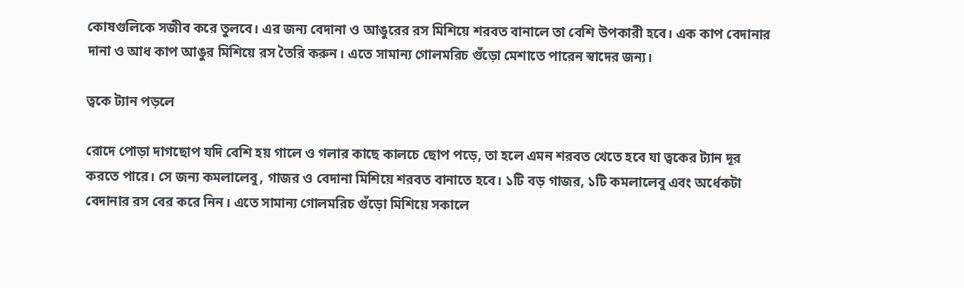কোষগুলিকে সজীব করে তুলবে। এর জন্য বেদানা ও আঙুরের রস মিশিয়ে শরবত বানালে তা বেশি উপকারী হবে। এক কাপ বেদানার দানা ও আধ কাপ আঙুর মিশিয়ে রস তৈরি করুন। এতে সামান্য গোলমরিচ গুঁড়ো মেশাতে পারেন স্বাদের জন্য।

ত্বকে ট্যান পড়লে

রোদে পোড়া দাগছোপ যদি বেশি হয় গালে ও গলার কাছে কালচে ছোপ পড়ে, তা হলে এমন শরবত খেতে হবে যা ত্বকের ট্যান দূর করতে পারে। সে জন্য কমলালেবু, গাজর ও বেদানা মিশিয়ে শরবত বানাতে হবে। ১টি বড় গাজর, ১টি কমলালেবু এবং অর্ধেকটা বেদানার রস বের করে নিন। এতে সামান্য গোলমরিচ গুঁড়ো মিশিয়ে সকালে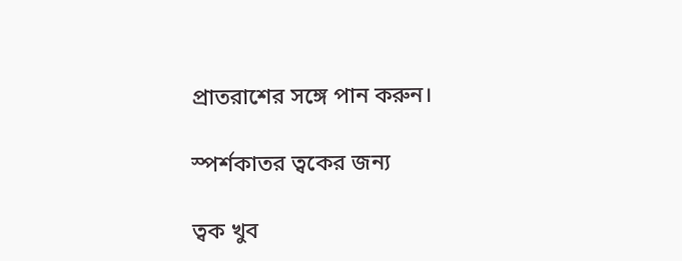প্রাতরাশের সঙ্গে পান করুন।

স্পর্শকাতর ত্বকের জন্য

ত্বক খুব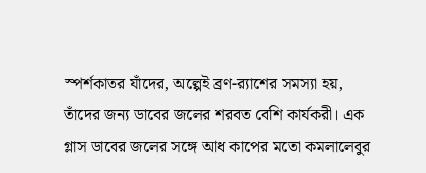স্পর্শকাতর যাঁদের, অল্পেই ব্রণ-র‌্যাশের সমস্যা হয়, তাঁদের জন্য ডাবের জলের শরবত বেশি কার্যকরী। এক গ্লাস ডাবের জলের সঙ্গে আধ কাপের মতো কমলালেবুর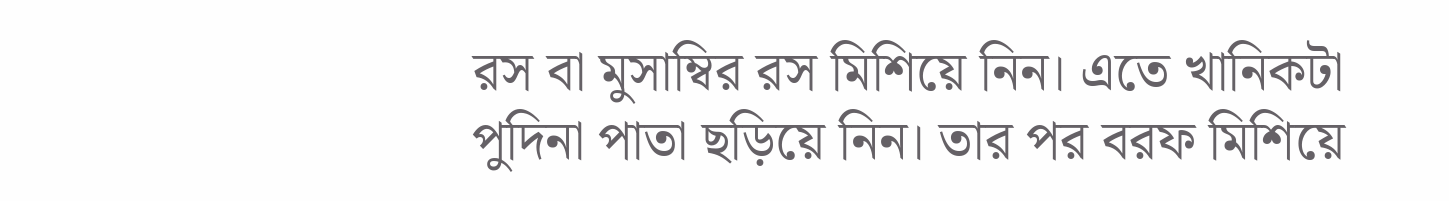রস বা মুসাম্বির রস মিশিয়ে নিন। এতে খানিকটা পুদিনা পাতা ছড়িয়ে নিন। তার পর বরফ মিশিয়ে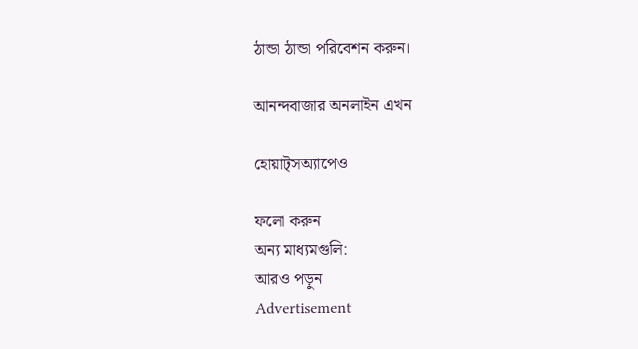ঠান্ডা ঠান্ডা পরিবেশন করুন।

আনন্দবাজার অনলাইন এখন

হোয়াট্‌সঅ্যাপেও

ফলো করুন
অন্য মাধ্যমগুলি:
আরও পড়ুন
Advertisement